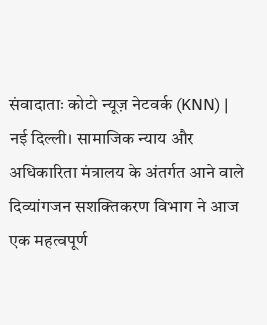संवादाताः कोटो न्यूज़ नेटवर्क (KNN) | नई दिल्ली। सामाजिक न्याय और अधिकारिता मंत्रालय के अंतर्गत आने वाले दिव्यांगजन सशक्तिकरण विभाग ने आज एक महत्वपूर्ण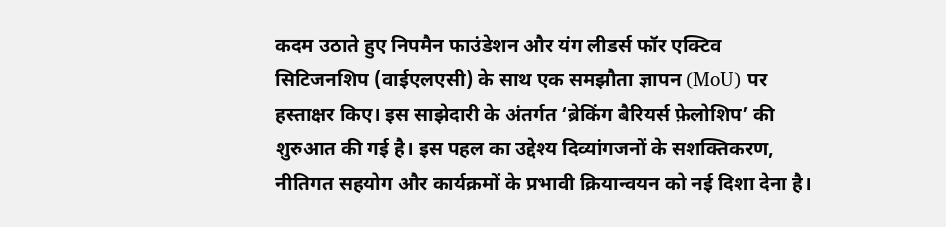कदम उठाते हुए निपमैन फाउंडेशन और यंग लीडर्स फॉर एक्टिव सिटिजनशिप (वाईएलएसी) के साथ एक समझौता ज्ञापन (MoU) पर हस्ताक्षर किए। इस साझेदारी के अंतर्गत ‘ब्रेकिंग बैरियर्स फ़ेलोशिप’ की शुरुआत की गई है। इस पहल का उद्देश्य दिव्यांगजनों के सशक्तिकरण, नीतिगत सहयोग और कार्यक्रमों के प्रभावी क्रियान्वयन को नई दिशा देना है।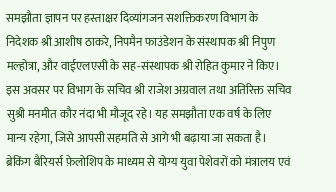समझौता ज्ञापन पर हस्ताक्षर दिव्यांगजन सशक्तिकरण विभाग के निदेशक श्री आशीष ठाकरे, निपमैन फाउंडेशन के संस्थापक श्री निपुण मल्होत्रा, और वाईएलएसी के सह-संस्थापक श्री रोहित कुमार ने किए। इस अवसर पर विभाग के सचिव श्री राजेश अग्रवाल तथा अतिरिक्त सचिव सुश्री मनमीत कौर नंदा भी मौजूद रहे। यह समझौता एक वर्ष के लिए मान्य रहेगा, जिसे आपसी सहमति से आगे भी बढ़ाया जा सकता है।
ब्रेकिंग बैरियर्स फ़ेलोशिप के माध्यम से योग्य युवा पेशेवरों को मंत्रालय एवं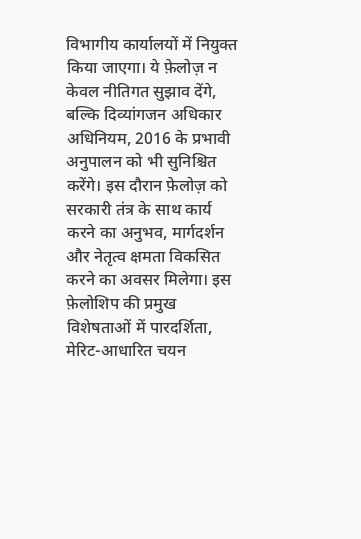विभागीय कार्यालयों में नियुक्त किया जाएगा। ये फ़ेलोज़ न केवल नीतिगत सुझाव देंगे, बल्कि दिव्यांगजन अधिकार अधिनियम, 2016 के प्रभावी अनुपालन को भी सुनिश्चित करेंगे। इस दौरान फ़ेलोज़ को सरकारी तंत्र के साथ कार्य करने का अनुभव, मार्गदर्शन और नेतृत्व क्षमता विकसित करने का अवसर मिलेगा। इस फ़ेलोशिप की प्रमुख विशेषताओं में पारदर्शिता, मेरिट-आधारित चयन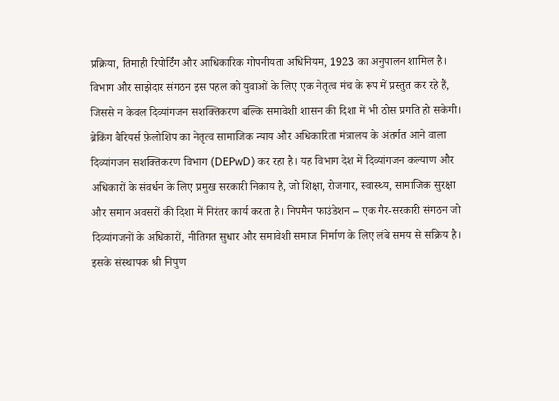प्रक्रिया, तिमाही रिपोर्टिंग और आधिकारिक गोपनीयता अधिनियम, 1923 का अनुपालन शामिल है। विभाग और साझेदार संगठन इस पहल को युवाओं के लिए एक नेतृत्व मंच के रूप में प्रस्तुत कर रहे हैं, जिससे न केवल दिव्यांगजन सशक्तिकरण बल्कि समावेशी शासन की दिशा में भी ठोस प्रगति हो सकेगी।
ब्रेकिंग बैरियर्स फ़ेलोशिप का नेतृत्व सामाजिक न्याय और अधिकारिता मंत्रालय के अंतर्गत आने वाला दिव्यांगजन सशक्तिकरण विभाग (DEPwD) कर रहा है। यह विभाग देश में दिव्यांगजन कल्याण और अधिकारों के संवर्धन के लिए प्रमुख सरकारी निकाय है, जो शिक्षा, रोजगार, स्वास्थ्य, सामाजिक सुरक्षा और समान अवसरों की दिशा में निरंतर कार्य करता है। निपमैन फाउंडेशन – एक गैर-सरकारी संगठन जो दिव्यांगजनों के अधिकारों, नीतिगत सुधार और समावेशी समाज निर्माण के लिए लंबे समय से सक्रिय है। इसके संस्थापक श्री निपुण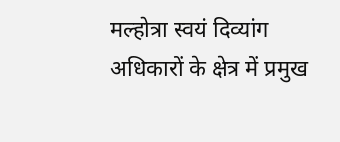मल्होत्रा स्वयं दिव्यांग अधिकारों के क्षेत्र में प्रमुख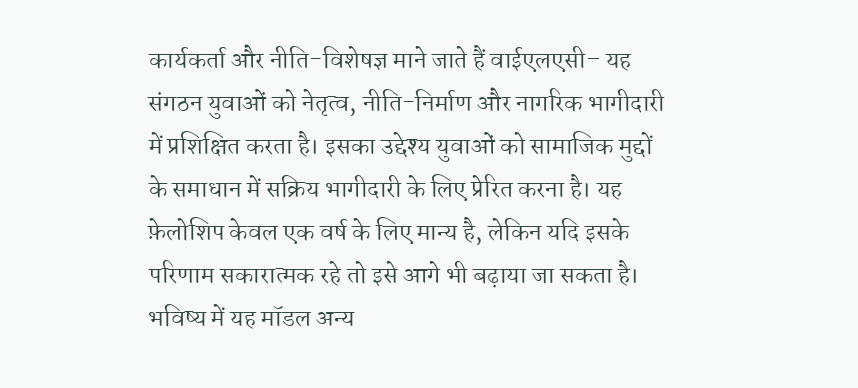कार्यकर्ता और नीति-विशेषज्ञ माने जाते हैं वाईएलएसी– यह संगठन युवाओं को नेतृत्व, नीति-निर्माण और नागरिक भागीदारी में प्रशिक्षित करता है। इसका उद्देश्य युवाओं को सामाजिक मुद्दों के समाधान में सक्रिय भागीदारी के लिए प्रेरित करना है। यह फ़ेलोशिप केवल एक वर्ष के लिए मान्य है, लेकिन यदि इसके परिणाम सकारात्मक रहे तो इसे आगे भी बढ़ाया जा सकता है। भविष्य में यह मॉडल अन्य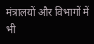मंत्रालयों और विभागों में भी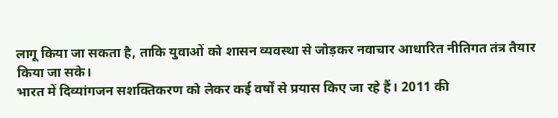लागू किया जा सकता है, ताकि युवाओं को शासन व्यवस्था से जोड़कर नवाचार आधारित नीतिगत तंत्र तैयार किया जा सके।
भारत में दिव्यांगजन सशक्तिकरण को लेकर कई वर्षों से प्रयास किए जा रहे हैं। 2011 की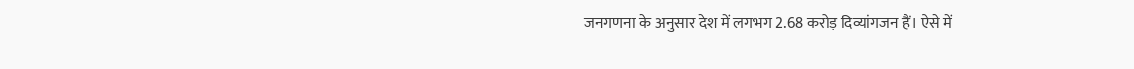जनगणना के अनुसार देश में लगभग 2.68 करोड़ दिव्यांगजन हैं। ऐसे में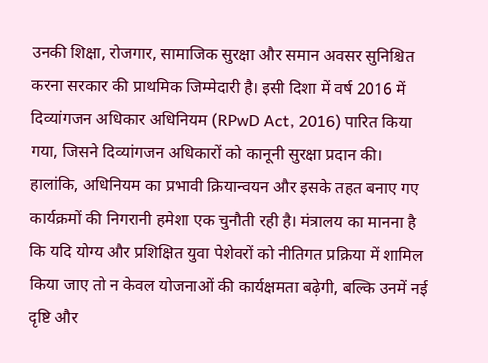उनकी शिक्षा, रोजगार, सामाजिक सुरक्षा और समान अवसर सुनिश्चित करना सरकार की प्राथमिक जिम्मेदारी है। इसी दिशा में वर्ष 2016 में दिव्यांगजन अधिकार अधिनियम (RPwD Act, 2016) पारित किया गया, जिसने दिव्यांगजन अधिकारों को कानूनी सुरक्षा प्रदान की।
हालांकि, अधिनियम का प्रभावी क्रियान्वयन और इसके तहत बनाए गए कार्यक्रमों की निगरानी हमेशा एक चुनौती रही है। मंत्रालय का मानना है कि यदि योग्य और प्रशिक्षित युवा पेशेवरों को नीतिगत प्रक्रिया में शामिल किया जाए तो न केवल योजनाओं की कार्यक्षमता बढ़ेगी, बल्कि उनमें नई दृष्टि और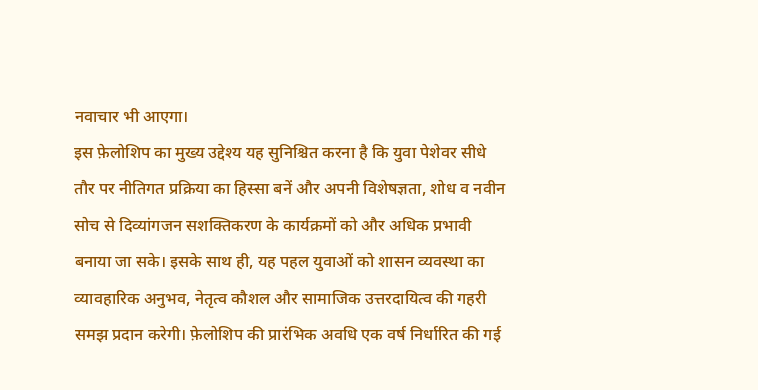नवाचार भी आएगा।
इस फ़ेलोशिप का मुख्य उद्देश्य यह सुनिश्चित करना है कि युवा पेशेवर सीधे तौर पर नीतिगत प्रक्रिया का हिस्सा बनें और अपनी विशेषज्ञता, शोध व नवीन सोच से दिव्यांगजन सशक्तिकरण के कार्यक्रमों को और अधिक प्रभावी बनाया जा सके। इसके साथ ही, यह पहल युवाओं को शासन व्यवस्था का व्यावहारिक अनुभव, नेतृत्व कौशल और सामाजिक उत्तरदायित्व की गहरी समझ प्रदान करेगी। फ़ेलोशिप की प्रारंभिक अवधि एक वर्ष निर्धारित की गई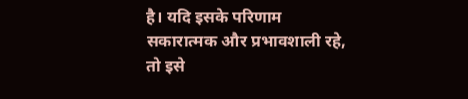है। यदि इसके परिणाम सकारात्मक और प्रभावशाली रहे, तो इसे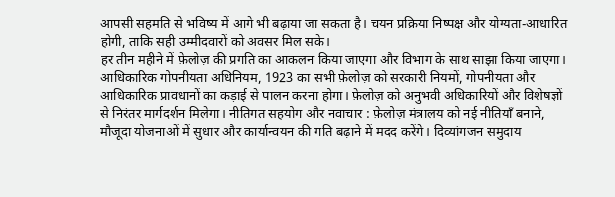आपसी सहमति से भविष्य में आगे भी बढ़ाया जा सकता है। चयन प्रक्रिया निष्पक्ष और योग्यता-आधारित होगी, ताकि सही उम्मीदवारों को अवसर मिल सके।
हर तीन महीने में फ़ेलोज़ की प्रगति का आकलन किया जाएगा और विभाग के साथ साझा किया जाएगा। आधिकारिक गोपनीयता अधिनियम, 1923 का सभी फ़ेलोज़ को सरकारी नियमों, गोपनीयता और आधिकारिक प्रावधानों का कड़ाई से पालन करना होगा। फ़ेलोज़ को अनुभवी अधिकारियों और विशेषज्ञों से निरंतर मार्गदर्शन मिलेगा। नीतिगत सहयोग और नवाचार : फ़ेलोज़ मंत्रालय को नई नीतियाँ बनाने, मौजूदा योजनाओं में सुधार और कार्यान्वयन की गति बढ़ाने में मदद करेंगे। दिव्यांगजन समुदाय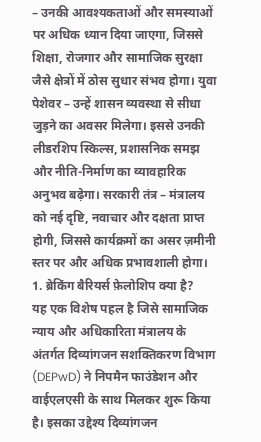– उनकी आवश्यकताओं और समस्याओं पर अधिक ध्यान दिया जाएगा, जिससे शिक्षा, रोजगार और सामाजिक सुरक्षा जैसे क्षेत्रों में ठोस सुधार संभव होगा। युवा पेशेवर – उन्हें शासन व्यवस्था से सीधा जुड़ने का अवसर मिलेगा। इससे उनकी लीडरशिप स्किल्स, प्रशासनिक समझ और नीति-निर्माण का व्यावहारिक अनुभव बढ़ेगा। सरकारी तंत्र – मंत्रालय को नई दृष्टि, नवाचार और दक्षता प्राप्त होगी, जिससे कार्यक्रमों का असर ज़मीनी स्तर पर और अधिक प्रभावशाली होगा।
1. ब्रेकिंग बैरियर्स फ़ेलोशिप क्या है?
यह एक विशेष पहल है जिसे सामाजिक न्याय और अधिकारिता मंत्रालय के अंतर्गत दिव्यांगजन सशक्तिकरण विभाग (DEPwD) ने निपमैन फाउंडेशन और वाईएलएसी के साथ मिलकर शुरू किया है। इसका उद्देश्य दिव्यांगजन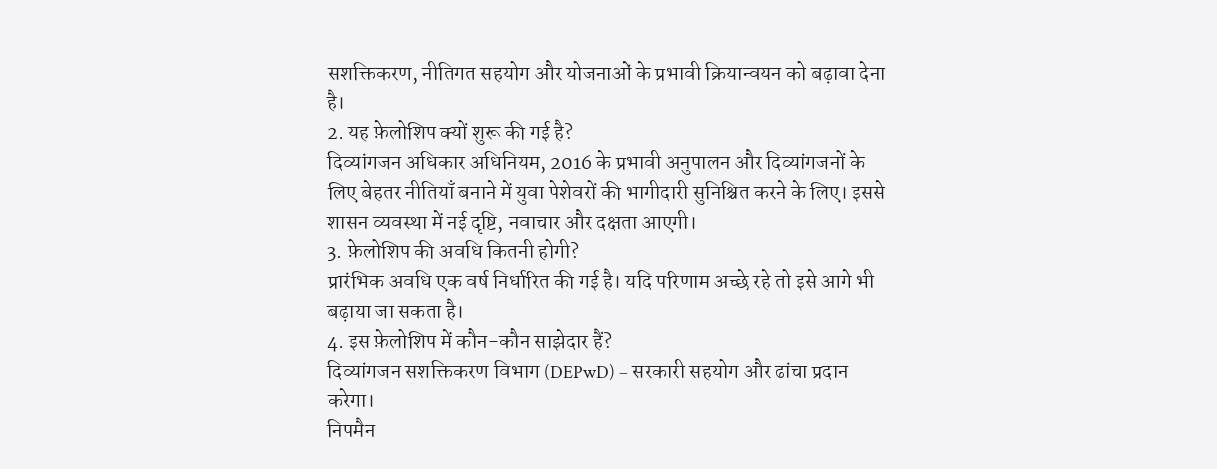सशक्तिकरण, नीतिगत सहयोग और योजनाओं के प्रभावी क्रियान्वयन को बढ़ावा देना है।
2. यह फ़ेलोशिप क्यों शुरू की गई है?
दिव्यांगजन अधिकार अधिनियम, 2016 के प्रभावी अनुपालन और दिव्यांगजनों के लिए बेहतर नीतियाँ बनाने में युवा पेशेवरों की भागीदारी सुनिश्चित करने के लिए। इससे शासन व्यवस्था में नई दृष्टि, नवाचार और दक्षता आएगी।
3. फ़ेलोशिप की अवधि कितनी होगी?
प्रारंभिक अवधि एक वर्ष निर्धारित की गई है। यदि परिणाम अच्छे रहे तो इसे आगे भी बढ़ाया जा सकता है।
4. इस फ़ेलोशिप में कौन-कौन साझेदार हैं?
दिव्यांगजन सशक्तिकरण विभाग (DEPwD) – सरकारी सहयोग और ढांचा प्रदान करेगा।
निपमैन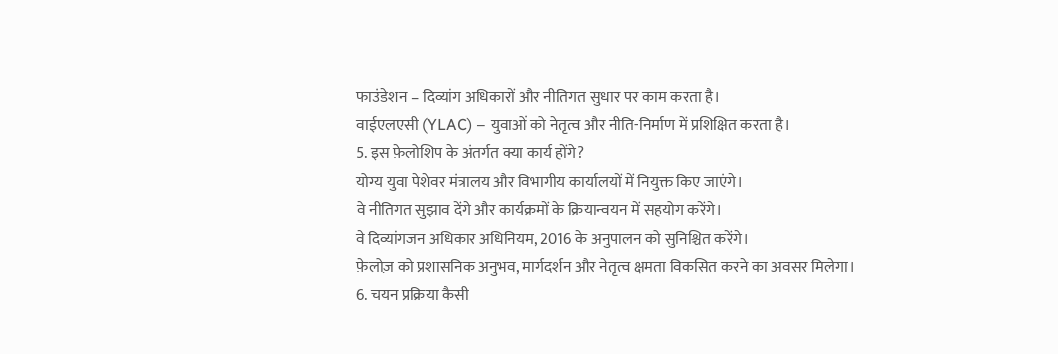फाउंडेशन – दिव्यांग अधिकारों और नीतिगत सुधार पर काम करता है।
वाईएलएसी (YLAC) – युवाओं को नेतृत्व और नीति-निर्माण में प्रशिक्षित करता है।
5. इस फ़ेलोशिप के अंतर्गत क्या कार्य होंगे?
योग्य युवा पेशेवर मंत्रालय और विभागीय कार्यालयों में नियुक्त किए जाएंगे।
वे नीतिगत सुझाव देंगे और कार्यक्रमों के क्रियान्वयन में सहयोग करेंगे।
वे दिव्यांगजन अधिकार अधिनियम, 2016 के अनुपालन को सुनिश्चित करेंगे।
फ़ेलोज़ को प्रशासनिक अनुभव, मार्गदर्शन और नेतृत्व क्षमता विकसित करने का अवसर मिलेगा।
6. चयन प्रक्रिया कैसी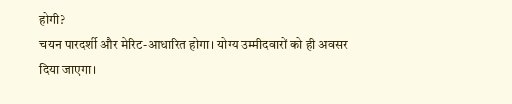होगी?
चयन पारदर्शी और मेरिट-आधारित होगा। योग्य उम्मीदवारों को ही अवसर दिया जाएगा।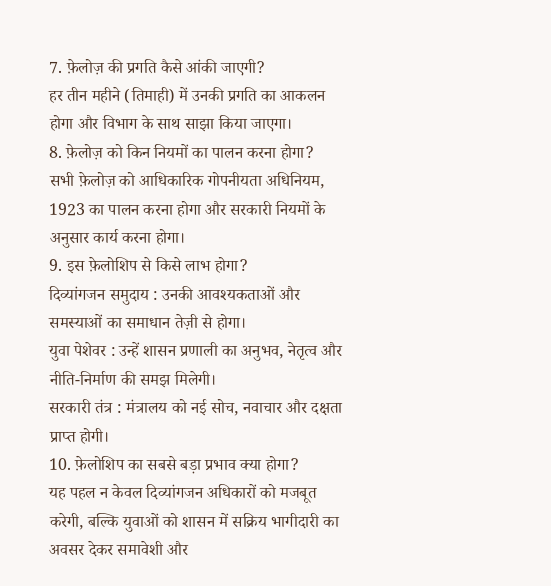7. फ़ेलोज़ की प्रगति कैसे आंकी जाएगी?
हर तीन महीने (तिमाही) में उनकी प्रगति का आकलन होगा और विभाग के साथ साझा किया जाएगा।
8. फ़ेलोज़ को किन नियमों का पालन करना होगा?
सभी फ़ेलोज़ को आधिकारिक गोपनीयता अधिनियम, 1923 का पालन करना होगा और सरकारी नियमों के अनुसार कार्य करना होगा।
9. इस फ़ेलोशिप से किसे लाभ होगा?
दिव्यांगजन समुदाय : उनकी आवश्यकताओं और समस्याओं का समाधान तेज़ी से होगा।
युवा पेशेवर : उन्हें शासन प्रणाली का अनुभव, नेतृत्व और नीति-निर्माण की समझ मिलेगी।
सरकारी तंत्र : मंत्रालय को नई सोच, नवाचार और दक्षता प्राप्त होगी।
10. फ़ेलोशिप का सबसे बड़ा प्रभाव क्या होगा?
यह पहल न केवल दिव्यांगजन अधिकारों को मजबूत करेगी, बल्कि युवाओं को शासन में सक्रिय भागीदारी का अवसर देकर समावेशी और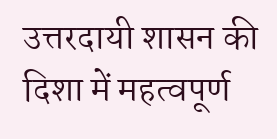उत्तरदायी शासन की दिशा में महत्वपूर्ण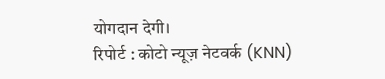योगदान देगी।
रिपोर्ट : कोटो न्यूज़ नेटवर्क (KNN)